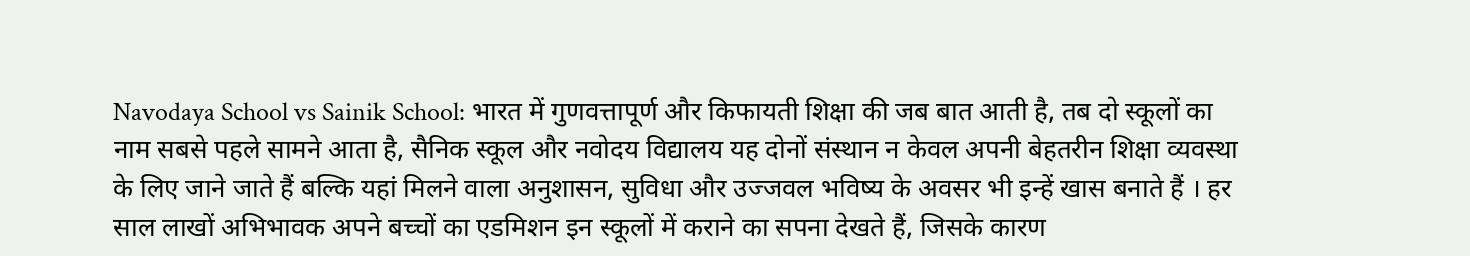Navodaya School vs Sainik School: भारत में गुणवत्तापूर्ण और किफायती शिक्षा की जब बात आती है, तब दो स्कूलों का नाम सबसे पहले सामने आता है, सैनिक स्कूल और नवोदय विद्यालय यह दोनों संस्थान न केवल अपनी बेहतरीन शिक्षा व्यवस्था के लिए जाने जाते हैं बल्कि यहां मिलने वाला अनुशासन, सुविधा और उज्जवल भविष्य के अवसर भी इन्हें खास बनाते हैं । हर साल लाखों अभिभावक अपने बच्चों का एडमिशन इन स्कूलों में कराने का सपना देखते हैं, जिसके कारण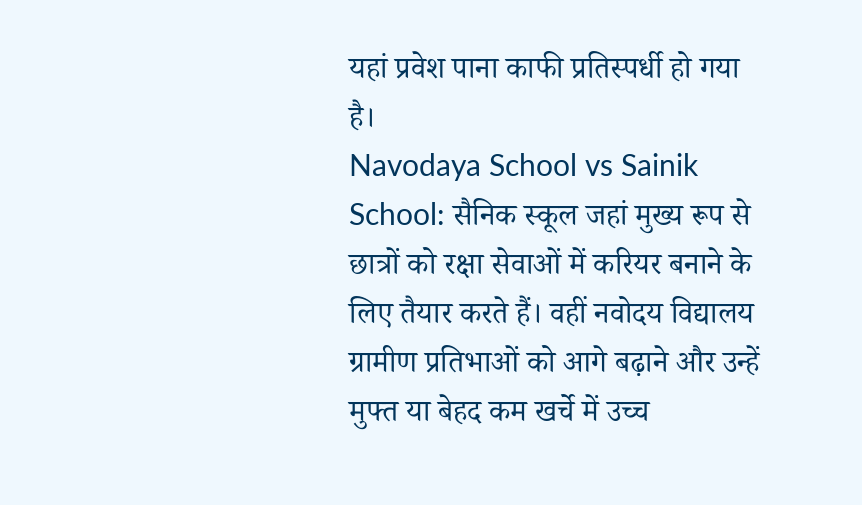यहां प्रवेश पाना काफी प्रतिस्पर्धी हो गया है।
Navodaya School vs Sainik School: सैनिक स्कूल जहां मुख्य रूप से छात्रों को रक्षा सेवाओं में करियर बनाने के लिए तैयार करते हैं। वहीं नवोदय विद्यालय ग्रामीण प्रतिभाओं को आगे बढ़ाने और उन्हें मुफ्त या बेहद कम खर्चे में उच्च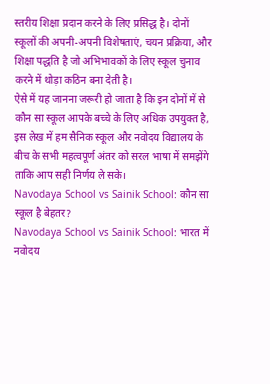स्तरीय शिक्षा प्रदान करने के लिए प्रसिद्ध है। दोनों स्कूलों की अपनी-अपनी विशेषताएं, चयन प्रक्रिया, और शिक्षा पद्धति है जो अभिभावकों के लिए स्कूल चुनाव करने में थोड़ा कठिन बना देती है।
ऐसे में यह जानना जरूरी हो जाता है कि इन दोनों में से कौन सा स्कूल आपके बच्चे के लिए अधिक उपयुक्त है, इस लेख में हम सैनिक स्कूल और नवोदय विद्यालय के बीच के सभी महत्वपूर्ण अंतर को सरल भाषा में समझेंगे ताकि आप सही निर्णय ले सके।
Navodaya School vs Sainik School: कौन सा स्कूल है बेहतर?
Navodaya School vs Sainik School: भारत में नवोदय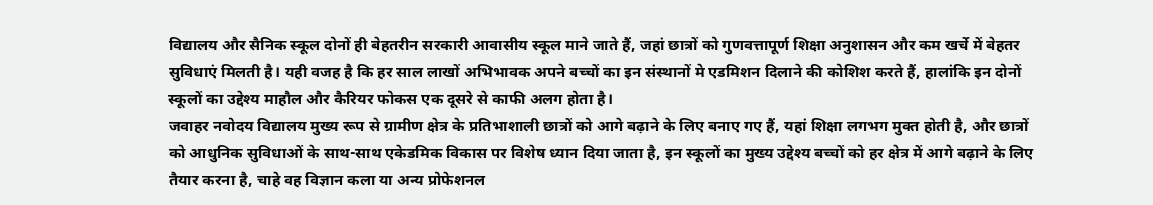विद्यालय और सैनिक स्कूल दोनों ही बेहतरीन सरकारी आवासीय स्कूल माने जाते हैं, जहां छात्रों को गुणवत्तापूर्ण शिक्षा अनुशासन और कम खर्चे में बेहतर सुविधाएं मिलती है। यही वजह है कि हर साल लाखों अभिभावक अपने बच्चों का इन संस्थानों मे एडमिशन दिलाने की कोशिश करते हैं, हालांकि इन दोनों स्कूलों का उद्देश्य माहौल और कैरियर फोकस एक दूसरे से काफी अलग होता है।
जवाहर नवोदय विद्यालय मुख्य रूप से ग्रामीण क्षेत्र के प्रतिभाशाली छात्रों को आगे बढ़ाने के लिए बनाए गए हैं, यहां शिक्षा लगभग मुक्त होती है, और छात्रों को आधुनिक सुविधाओं के साथ-साथ एकेडमिक विकास पर विशेष ध्यान दिया जाता है, इन स्कूलों का मुख्य उद्देश्य बच्चों को हर क्षेत्र में आगे बढ़ाने के लिए तैयार करना है, चाहे वह विज्ञान कला या अन्य प्रोफेशनल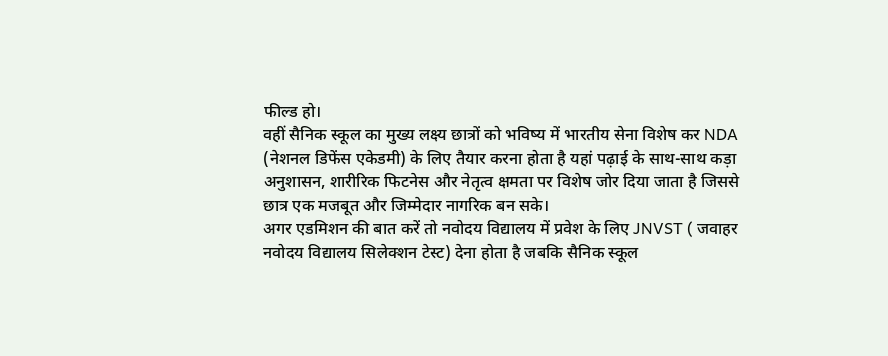फील्ड हो।
वहीं सैनिक स्कूल का मुख्य लक्ष्य छात्रों को भविष्य में भारतीय सेना विशेष कर NDA (नेशनल डिफेंस एकेडमी) के लिए तैयार करना होता है यहां पढ़ाई के साथ-साथ कड़ा अनुशासन, शारीरिक फिटनेस और नेतृत्व क्षमता पर विशेष जोर दिया जाता है जिससे छात्र एक मजबूत और जिम्मेदार नागरिक बन सके।
अगर एडमिशन की बात करें तो नवोदय विद्यालय में प्रवेश के लिए JNVST ( जवाहर नवोदय विद्यालय सिलेक्शन टेस्ट) देना होता है जबकि सैनिक स्कूल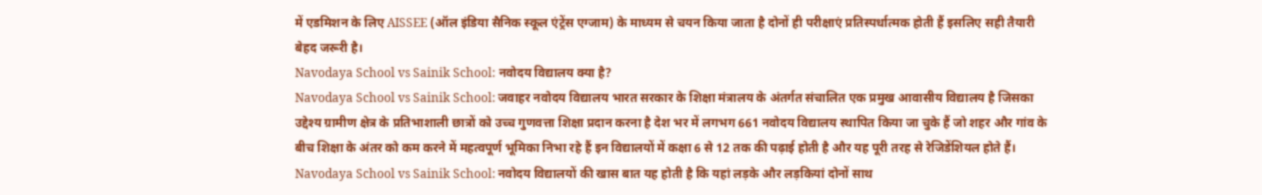में एडमिशन के लिए AISSEE (ऑल इंडिया सैनिक स्कूल एंट्रेंस एग्जाम) के माध्यम से चयन किया जाता है दोनों ही परीक्षाएं प्रतिस्पर्धात्मक होती हैं इसलिए सही तैयारी बेहद जरूरी है।
Navodaya School vs Sainik School: नवोदय विद्यालय क्या है?
Navodaya School vs Sainik School: जवाहर नवोदय विद्यालय भारत सरकार के शिक्षा मंत्रालय के अंतर्गत संचालित एक प्रमुख आवासीय विद्यालय है जिसका उद्देश्य ग्रामीण क्षेत्र के प्रतिभाशाली छात्रों को उच्च गुणवत्ता शिक्षा प्रदान करना है देश भर में लगभग 661 नवोदय विद्यालय स्थापित किया जा चुके हैं जो शहर और गांव के बीच शिक्षा के अंतर को कम करने में महत्वपूर्ण भूमिका निभा रहे हैं इन विद्यालयों में कक्षा 6 से 12 तक की पढ़ाई होती है और यह पूरी तरह से रेजिडेंशियल होते हैं।
Navodaya School vs Sainik School: नवोदय विद्यालयों की खास बात यह होती है कि यहां लड़के और लड़कियां दोनों साथ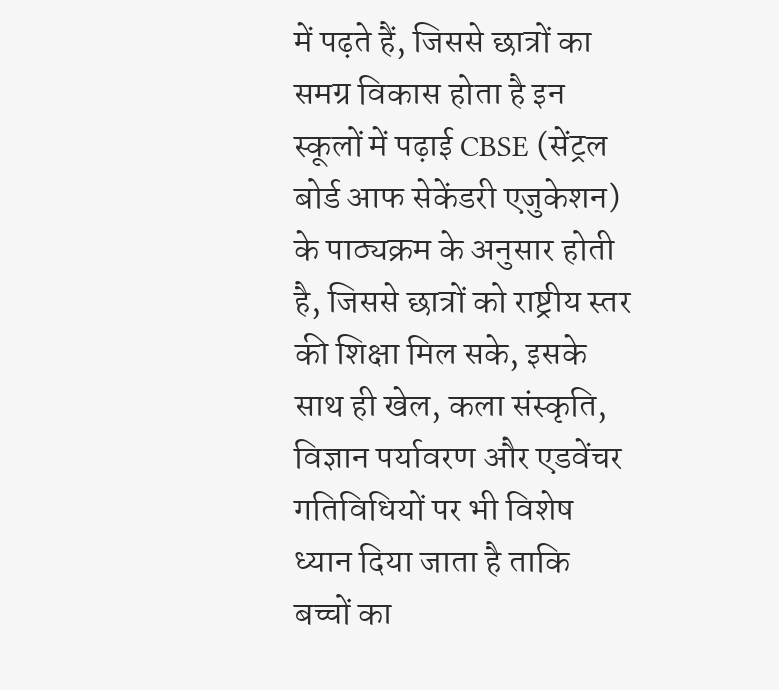में पढ़ते हैं, जिससे छात्रों का समग्र विकास होता है इन स्कूलों में पढ़ाई CBSE (सेंट्रल बोर्ड आफ सेकेंडरी एजुकेशन) के पाठ्यक्रम के अनुसार होती है, जिससे छात्रों को राष्ट्रीय स्तर की शिक्षा मिल सके, इसके साथ ही खेल, कला संस्कृति, विज्ञान पर्यावरण और एडवेंचर गतिविधियों पर भी विशेष ध्यान दिया जाता है ताकि बच्चों का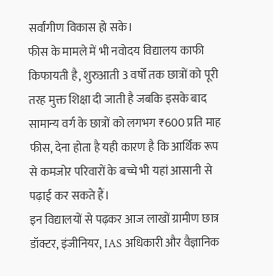सर्वांगीण विकास हो सके।
फीस के मामले में भी नवोदय विद्यालय काफी किफायती है, शुरुआती 3 वर्षों तक छात्रों को पूरी तरह मुक्त शिक्षा दी जाती है जबकि इसके बाद सामान्य वर्ग के छात्रों को लगभग ₹600 प्रति माह फीस, देना होता है यही कारण है कि आर्थिक रूप से कमजोर परिवारों के बच्चे भी यहां आसानी से पढ़ाई कर सकते हैं।
इन विद्यालयों से पढ़कर आज लाखों ग्रामीण छात्र डॉक्टर, इंजीनियर, IAS अधिकारी और वैज्ञानिक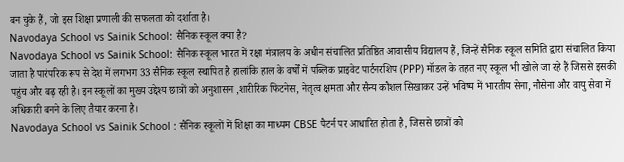बन चुके हैं, जो इस शिक्षा प्रणाली की सफलता को दर्शाता है।
Navodaya School vs Sainik School: सैनिक स्कूल क्या है?
Navodaya School vs Sainik School: सैनिक स्कूल भारत में रक्षा मंत्रालय के अधीन संचालित प्रतिष्ठित आवासीय विद्यालय हैं, जिन्हें सैनिक स्कूल समिति द्वारा संचालित किया जाता है पारंपरिक रूप से देश में लगभग 33 सैनिक स्कूल स्थापित है हालांकि हाल के वर्षों में पब्लिक प्राइवेट पार्टनरशिप (PPP) मॉडल के तहत नए स्कूल भी खोले जा रहे हैं जिससे इसकी पहुंच और बढ़ रही है। इन स्कूलों का मुख्य उद्देश्य छात्रों को अनुशासन ,शारीरिक फिटनेस, नेतृत्व क्षमता और सैन्य कौशल सिखाकर उन्हें भविष्य में भारतीय सेना, नौसेना और वायु सेवा में अधिकारी बनने के लिए तैयार करना है।
Navodaya School vs Sainik School : सैनिक स्कूलों में शिक्षा का माध्यम CBSE पैटर्न पर आधारित होता है, जिससे छात्रों को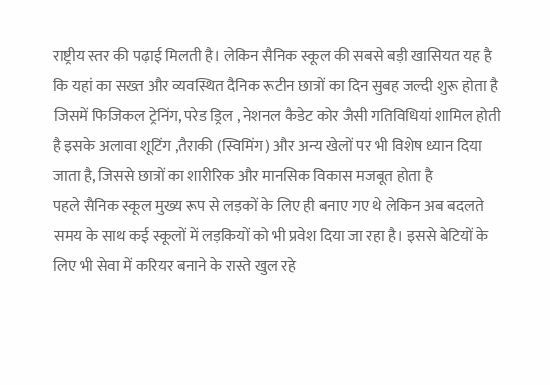राष्ट्रीय स्तर की पढ़ाई मिलती है। लेकिन सैनिक स्कूल की सबसे बड़ी खासियत यह है कि यहां का सख्त और व्यवस्थित दैनिक रूटीन छात्रों का दिन सुबह जल्दी शुरू होता है जिसमें फिजिकल ट्रेनिंग, परेड ड्रिल , नेशनल कैडेट कोर जैसी गतिविधियां शामिल होती है इसके अलावा शूटिंग ,तैराकी (स्विमिंग) और अन्य खेलों पर भी विशेष ध्यान दिया जाता है, जिससे छात्रों का शारीरिक और मानसिक विकास मजबूत होता है
पहले सैनिक स्कूल मुख्य रूप से लड़कों के लिए ही बनाए गए थे लेकिन अब बदलते समय के साथ कई स्कूलों में लड़कियों को भी प्रवेश दिया जा रहा है। इससे बेटियों के लिए भी सेवा में करियर बनाने के रास्ते खुल रहे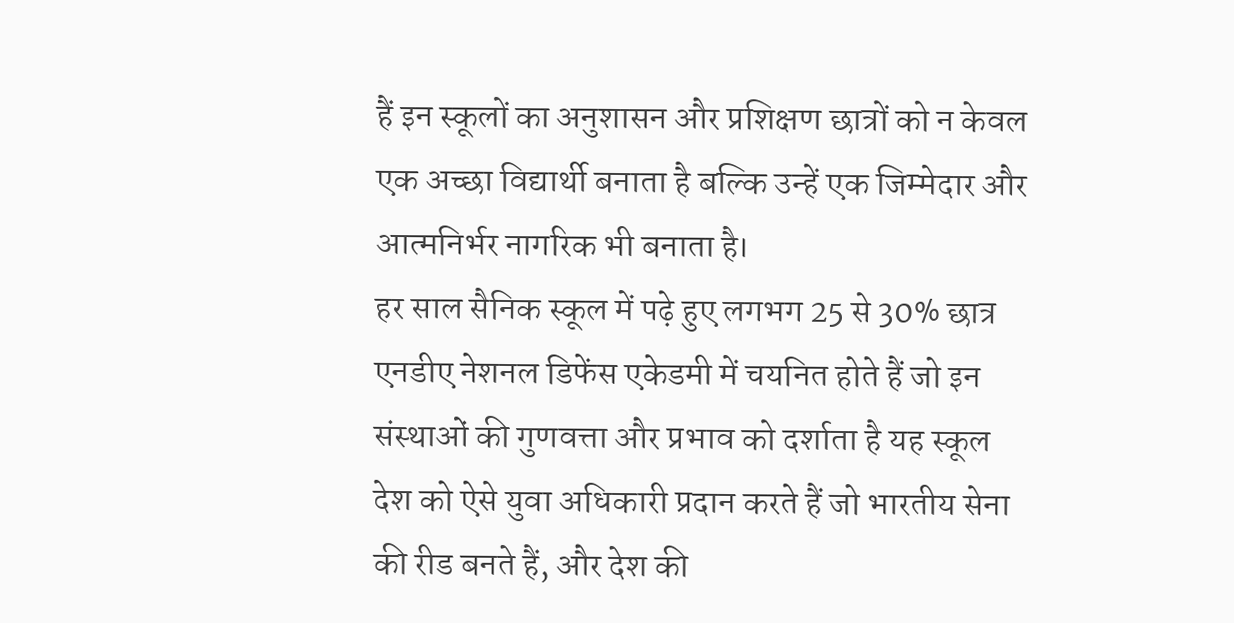हैं इन स्कूलों का अनुशासन और प्रशिक्षण छात्रों को न केवल एक अच्छा विद्यार्थी बनाता है बल्कि उन्हें एक जिम्मेदार और आत्मनिर्भर नागरिक भी बनाता है।
हर साल सैनिक स्कूल में पढ़े हुए लगभग 25 से 30% छात्र एनडीए नेशनल डिफेंस एकेडमी में चयनित होते हैं जो इन संस्थाओं की गुणवत्ता और प्रभाव को दर्शाता है यह स्कूल देश को ऐसे युवा अधिकारी प्रदान करते हैं जो भारतीय सेना की रीड बनते हैं, और देश की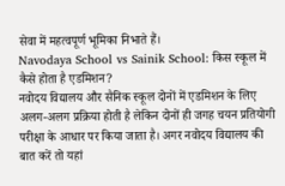सेवा में महत्वपूर्ण भूमिका निभाते हैं।
Navodaya School vs Sainik School: किस स्कूल में कैसे होता है एडमिशन?
नवोदय विद्यालय और सैनिक स्कूल दोनों में एडमिशन के लिए अलग-अलग प्रक्रिया होती है लेकिन दोनों ही जगह चयन प्रतियोगी परीक्षा के आधार पर किया जाता है। अगर नवोदय विद्यालय की बात करें तो यहां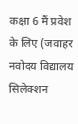कक्षा 6 मैं प्रवेश के लिए (जवाहर नवोदय विद्यालय सिलेक्शन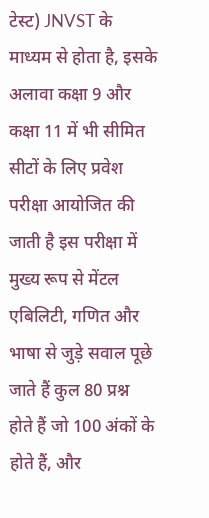टेस्ट) JNVST के माध्यम से होता है, इसके अलावा कक्षा 9 और कक्षा 11 में भी सीमित सीटों के लिए प्रवेश परीक्षा आयोजित की जाती है इस परीक्षा में मुख्य रूप से मेंटल एबिलिटी, गणित और भाषा से जुड़े सवाल पूछे जाते हैं कुल 80 प्रश्न होते हैं जो 100 अंकों के होते हैं, और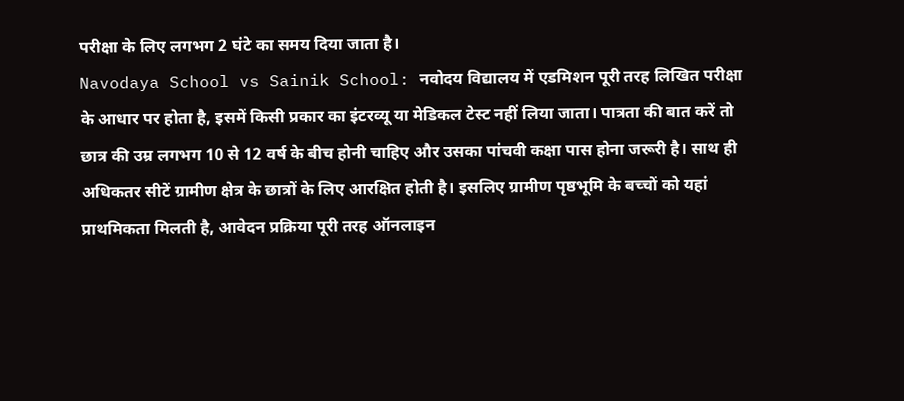परीक्षा के लिए लगभग 2 घंटे का समय दिया जाता है।
Navodaya School vs Sainik School: नवोदय विद्यालय में एडमिशन पूरी तरह लिखित परीक्षा के आधार पर होता है, इसमें किसी प्रकार का इंटरव्यू या मेडिकल टेस्ट नहीं लिया जाता। पात्रता की बात करें तो छात्र की उम्र लगभग 10 से 12 वर्ष के बीच होनी चाहिए और उसका पांचवी कक्षा पास होना जरूरी है। साथ ही अधिकतर सीटें ग्रामीण क्षेत्र के छात्रों के लिए आरक्षित होती है। इसलिए ग्रामीण पृष्ठभूमि के बच्चों को यहां प्राथमिकता मिलती है, आवेदन प्रक्रिया पूरी तरह ऑनलाइन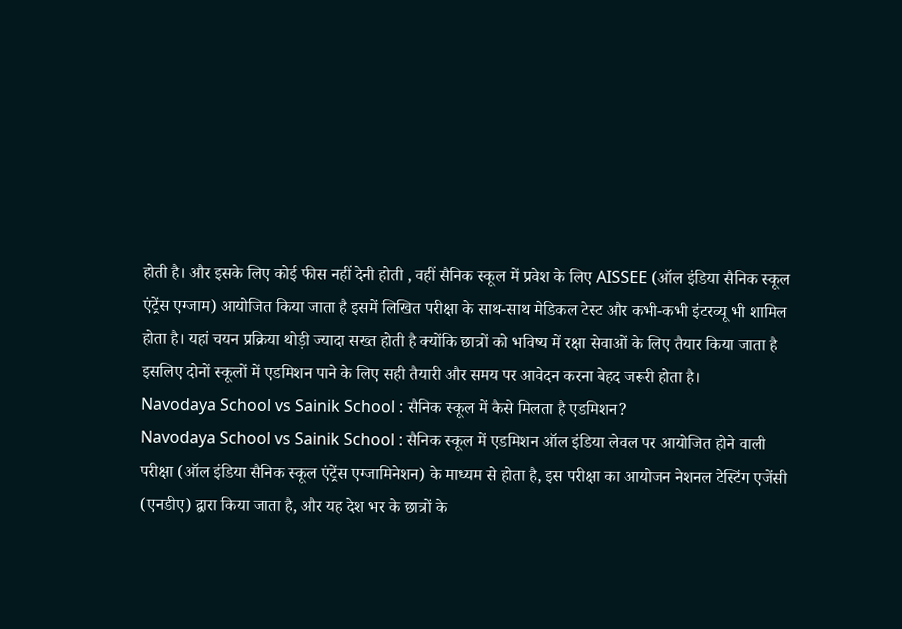होती है। और इसके लिए कोई फीस नहीं देनी होती , वहीं सैनिक स्कूल में प्रवेश के लिए AISSEE (ऑल इंडिया सैनिक स्कूल एंट्रेंस एग्जाम) आयोजित किया जाता है इसमें लिखित परीक्षा के साथ-साथ मेडिकल टेस्ट और कभी-कभी इंटरव्यू भी शामिल होता है। यहां चयन प्रक्रिया थोड़ी ज्यादा सख्त होती है क्योंकि छात्रों को भविष्य में रक्षा सेवाओं के लिए तैयार किया जाता है इसलिए दोनों स्कूलों में एडमिशन पाने के लिए सही तैयारी और समय पर आवेदन करना बेहद जरूरी होता है।
Navodaya School vs Sainik School : सैनिक स्कूल में कैसे मिलता है एडमिशन?
Navodaya School vs Sainik School : सैनिक स्कूल में एडमिशन ऑल इंडिया लेवल पर आयोजित होने वाली परीक्षा (ऑल इंडिया सैनिक स्कूल एंट्रेंस एग्जामिनेशन) के माध्यम से होता है, इस परीक्षा का आयोजन नेशनल टेस्टिंग एजेंसी (एनडीए) द्वारा किया जाता है, और यह देश भर के छात्रों के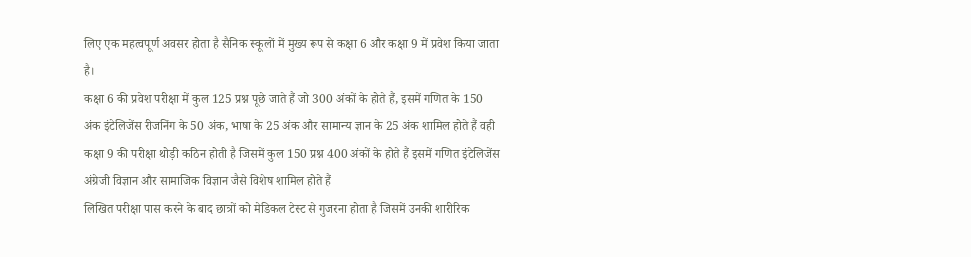लिए एक महत्वपूर्ण अवसर होता है सैनिक स्कूलों में मुख्य रूप से कक्षा 6 और कक्षा 9 में प्रवेश किया जाता है।
कक्षा 6 की प्रवेश परीक्षा में कुल 125 प्रश्न पूछे जाते हैं जो 300 अंकों के होते हैं, इसमें गणित के 150 अंक इंटेलिजेंस रीजनिंग के 50 अंक, भाषा के 25 अंक और सामान्य ज्ञान के 25 अंक शामिल होते हैं वही कक्षा 9 की परीक्षा थोड़ी कठिन होती है जिसमें कुल 150 प्रश्न 400 अंकों के होते हैं इसमें गणित इंटेलिजेंस अंग्रेजी विज्ञान और सामाजिक विज्ञान जैसे विशेष शामिल होते हैं
लिखित परीक्षा पास करने के बाद छात्रों को मेडिकल टेस्ट से गुजरना होता है जिसमें उनकी शारीरिक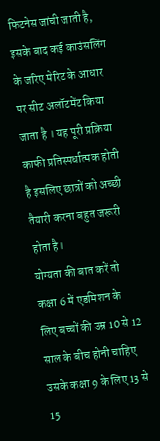फिटनेस जांची जाती है, इसके बाद कई काउंसलिंग के जरिए मेरिट के आधार पर सीट अलॉटमेंट किया जाता है । यह पूरी प्रक्रिया काफी प्रतिस्पर्धात्मक होती है इसलिए छात्रों को अच्छी तैयारी करना बहुत जरूरी होता है।
योग्यता की बात करें तो कक्षा 6 में एडमिशन के लिए बच्चों की उम्र 10 से 12 साल के बीच होनी चाहिए उसके कक्षा 9 के लिए 13 से 15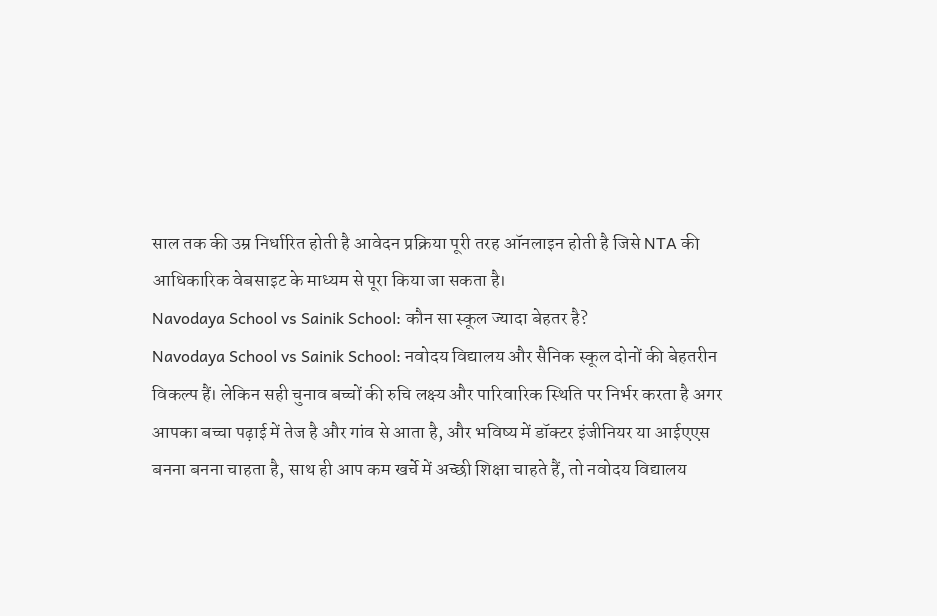साल तक की उम्र निर्धारित होती है आवेदन प्रक्रिया पूरी तरह ऑनलाइन होती है जिसे NTA की आधिकारिक वेबसाइट के माध्यम से पूरा किया जा सकता है।
Navodaya School vs Sainik School: कौन सा स्कूल ज्यादा बेहतर है?
Navodaya School vs Sainik School: नवोदय विद्यालय और सैनिक स्कूल दोनों की बेहतरीन विकल्प हैं। लेकिन सही चुनाव बच्चों की रुचि लक्ष्य और पारिवारिक स्थिति पर निर्भर करता है अगर आपका बच्चा पढ़ाई में तेज है और गांव से आता है, और भविष्य में डॉक्टर इंजीनियर या आईएएस बनना बनना चाहता है, साथ ही आप कम खर्चे में अच्छी शिक्षा चाहते हैं, तो नवोदय विद्यालय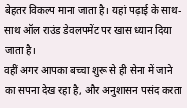बेहतर विकल्प माना जाता है। यहां पढ़ाई के साथ-साथ ऑल राउंड डेवलपमेंट पर खास ध्यान दिया जाता है।
वहीं अगर आपका बच्चा शुरू से ही सेना में जाने का सपना देख रहा है, और अनुशासन पसंद करता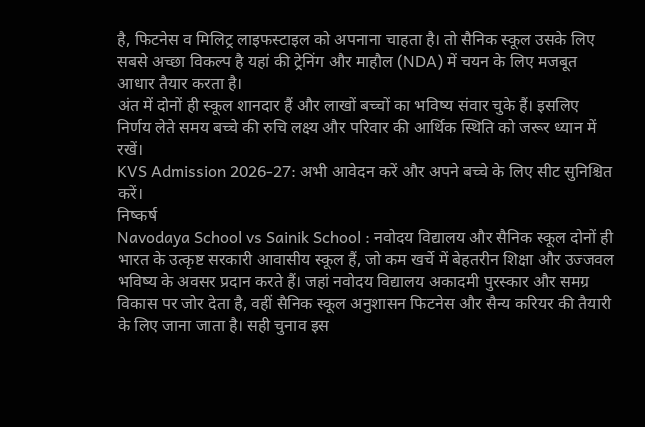है, फिटनेस व मिलिट्र लाइफस्टाइल को अपनाना चाहता है। तो सैनिक स्कूल उसके लिए सबसे अच्छा विकल्प है यहां की ट्रेनिंग और माहौल (NDA) में चयन के लिए मजबूत आधार तैयार करता है।
अंत में दोनों ही स्कूल शानदार हैं और लाखों बच्चों का भविष्य संवार चुके हैं। इसलिए निर्णय लेते समय बच्चे की रुचि लक्ष्य और परिवार की आर्थिक स्थिति को जरूर ध्यान में रखें।
KVS Admission 2026-27: अभी आवेदन करें और अपने बच्चे के लिए सीट सुनिश्चित करें।
निष्कर्ष
Navodaya School vs Sainik School : नवोदय विद्यालय और सैनिक स्कूल दोनों ही भारत के उत्कृष्ट सरकारी आवासीय स्कूल हैं, जो कम खर्चे में बेहतरीन शिक्षा और उज्जवल भविष्य के अवसर प्रदान करते हैं। जहां नवोदय विद्यालय अकादमी पुरस्कार और समग्र विकास पर जोर देता है, वहीं सैनिक स्कूल अनुशासन फिटनेस और सैन्य करियर की तैयारी के लिए जाना जाता है। सही चुनाव इस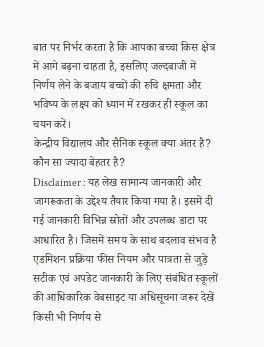बात पर निर्भर करता है कि आपका बच्चा किस क्षेत्र में आगे बढ़ना चाहता है, इसलिए जल्दबाजी में निर्णय लेने के बजाय बच्चों की रुचि क्षमता और भविष्य के लक्ष्य को ध्यान में रखकर ही स्कूल का चयन करें।
केन्द्रीय विद्यालय और सैनिक स्कूल क्या अंतर है? कौन सा ज्यादा बेहतर है?
Disclaimer : यह लेख सामान्य जानकारी और जागरूकता के उद्देश्य तैयार किया गया है। इसमें दी गई जानकारी विभिन्न स्रोतों और उपलब्ध डाटा पर आधारित है। जिसमें समय के साथ बदलाव संभव है एडमिशन प्रक्रिया फीस नियम और पात्रता से जुड़े सटीक एवं अपडेट जानकारी के लिए संबंधित स्कूलों की आधिकारिक वेबसाइट या अधिसूचना जरूर देखें किसी भी निर्णय से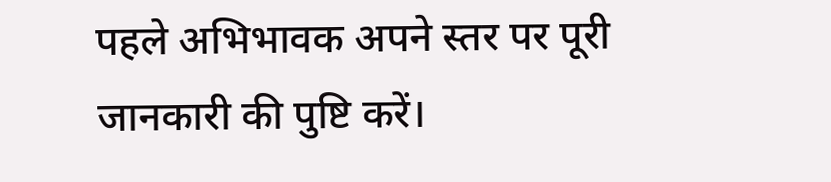पहले अभिभावक अपने स्तर पर पूरी जानकारी की पुष्टि करें।